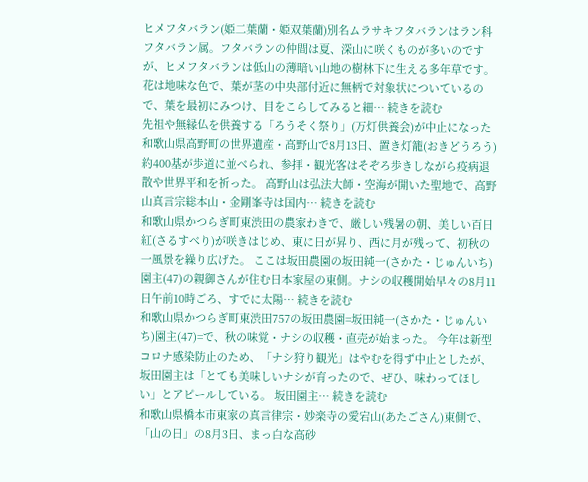ヒメフタバラン(姫二葉蘭・姫双葉蘭)別名ムラサキフタバランはラン科フタバラン属。フタバランの仲間は夏、深山に咲くものが多いのですが、ヒメフタバランは低山の薄暗い山地の樹林下に生える多年草です。 花は地味な色で、葉が茎の中央部付近に無柄で対象状についているので、葉を最初にみつけ、目をこらしてみると細… 続きを読む
先祖や無縁仏を供養する「ろうそく祭り」(万灯供養会)が中止になった和歌山県高野町の世界遺産・高野山で8月13日、置き灯籠(おきどうろう)約400基が歩道に並べられ、参拝・観光客はそぞろ歩きしながら疫病退散や世界平和を祈った。 高野山は弘法大師・空海が開いた聖地で、高野山真言宗総本山・金剛峯寺は国内… 続きを読む
和歌山県かつらぎ町東渋田の農家わきで、厳しい残暑の朝、美しい百日紅(さるすべり)が咲きはじめ、東に日が昇り、西に月が残って、初秋の一風景を繰り広げた。 ここは坂田農園の坂田純一(さかた・じゅんいち)園主(47)の親御さんが住む日本家屋の東側。ナシの収穫開始早々の8月11日午前10時ごろ、すでに太陽… 続きを読む
和歌山県かつらぎ町東渋田757の坂田農園=坂田純一(さかた・じゅんいち)園主(47)=で、秋の味覚・ナシの収穫・直売が始まった。 今年は新型コロナ感染防止のため、「ナシ狩り観光」はやむを得ず中止としたが、坂田園主は「とても美味しいナシが育ったので、ぜひ、味わってほしい」とアピールしている。 坂田園主… 続きを読む
和歌山県橋本市東家の真言律宗・妙楽寺の愛宕山(あたごさん)東側で、「山の日」の8月3日、まっ白な高砂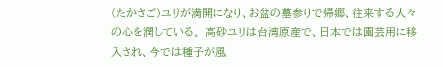(たかさご)ユリが満開になり、お盆の墓参りで帰郷、往来する人々の心を潤している。 高砂ユリは台湾原産で、日本では園芸用に移入され、今では種子が風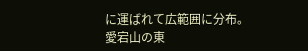に運ばれて広範囲に分布。愛宕山の東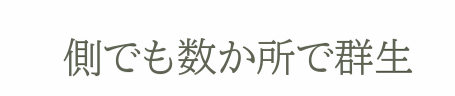側でも数か所で群生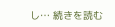し… 続きを読む